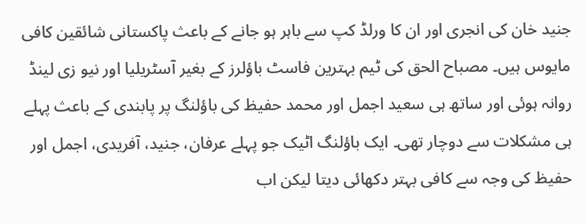جنید خان کی انجری اور ان کا ورلڈ کپ سے باہر ہو جانے کے باعث پاکستانی شائقین کافی مایوس ہیں۔ مصباح الحق کی ٹیم بہترین فاسٹ باؤلرز کے بغیر آسٹریلیا اور نیو زی لینڈ روانہ ہوئی اور ساتھ ہی سعید اجمل اور محمد حفیظ کی باؤلنگ پر پابندی کے باعث پہلے ہی مشکلات سے دوچار تھی۔ ایک باؤلنگ اٹیک جو پہلے عرفان، جنید، آفریدی، اجمل اور حفیظ کی وجہ سے کافی بہتر دکھائی دیتا لیکن اب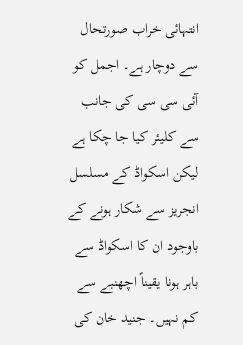انتہائی خراب صورتحال سے دوچار ہے۔ اجمل کو آئی سی سی کی جانب سے کلیئر کیا جا چکا ہے لیکن اسکواڈ کے مسلسل انجریز سے شکار ہونے کے باوجود ان کا اسکواڈ سے باہر ہونا یقیناً اچھنبے سے کم نہیں۔ جنید خان کی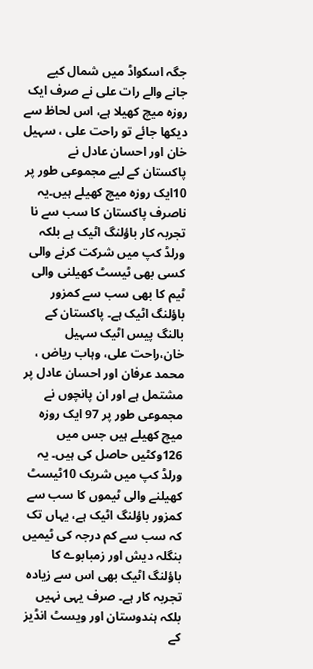جگہ اسکواڈ میں شمال کیے جانے والے رات علی نے صرف ایک روزہ میچ کھیلا ہے، اس لحاظ سے دیکھا جائے تو راحت علی ، سہیل خان اور احسان عادل نے پاکستان کے لیے مجموعی طور پر 10ایک روزہ میچ کھیلے ہیں۔یہ ناصرف پاکستان کا سب سے نا تجربہ کار باؤلنگ اٹیک ہے بلکہ ورلڈ کپ میں شرکت کرنے والی کسی بھی ٹیسٹ کھیلنی والی ٹیم کا بھی سب سے کمزور باؤلنگ اٹیک ہے۔ پاکستان کے بالنگ پیس اٹیک سہیل خان،راحت علی، وہاب ریاض ، محمد عرفان اور احسان عادل پر مشتمل ہے اور ان پانچوں نے مجموعی طور پر 97 ایک روزہ میچ کھیلے ہیں جس میں 126وکٹیں حاصل کی ہیں۔ یہ ورلڈ کپ میں شریک 10ٹیسٹ کھیلنے والی ٹیموں کا سب سے کمزور باؤلنگ اٹیک ہے، یہاں تک کہ سب سے کم درجہ کی ٹیمیں بنگلہ دیش اور زمبابوے کا باؤلنگ اٹیک بھی اس سے زیادہ تجربہ کار ہے۔ صرف یہی نہیں بلکہ ہندوستان اور ویسٹ انڈیز کے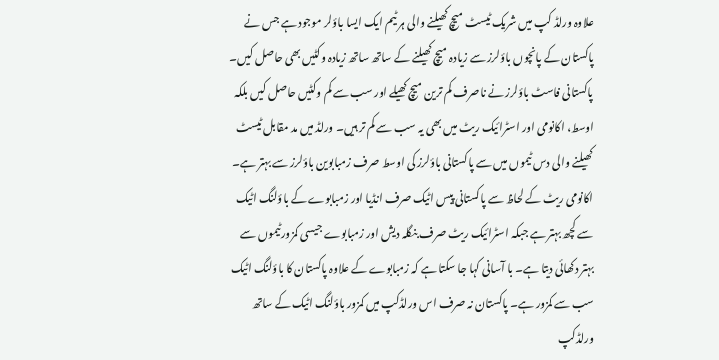علاوہ ورلڈ کپ میں شریک ٹیسٹ میچ کھیلنے والی ہر ٹیم ایک ایسا باؤلر موجود ہے جس نے پاکستان کے پانچوں باؤلرز سے زیادہ میچ کھیلنے کے ساتھ ساتھ زیادہ وکٹیں بھی حاصل کیں۔ پاکستانی فاسٹ باؤلرز نے ناصرف کم ترین میچ کھیلے اور سب سے کم وکٹیں حاصل کیں بلکہ اوسط، اکانومی اور اسٹرائیک ریٹ میں بھی یہ سب سے کم تر ہیں۔ ورلڈ میں مد مقابل ٹیسٹ کھیلنے والی دس ٹیموں میں سے پاکستانی باؤلرز کی اوسط صرف زمبابوین باؤلرز سے بہتر ہے۔ اکانومی ریٹ کے لحاظ سے پاکستانی پیس اٹیک صرف انڈیا اور زمبابوے کے باؤلنگ اٹیک سے کچھ بہتر ہے جبکہ اسٹرائیک ریٹ صرف بنگلہ دیش اور زمبابوے جیسی کمزور ٹیموں سے بہتر دکھائی دیتا ہے۔ با آسانی کہا جا سکتا ہے کہ زمبابوے کے علاوہ پاکستان کا باؤلنگ اٹیک سب سے کمزور ہے۔ پاکستان نہ صرف اس ورلڈکپ میں کمزور باؤلنگ اٹیک کے ساتھ ورلڈکپ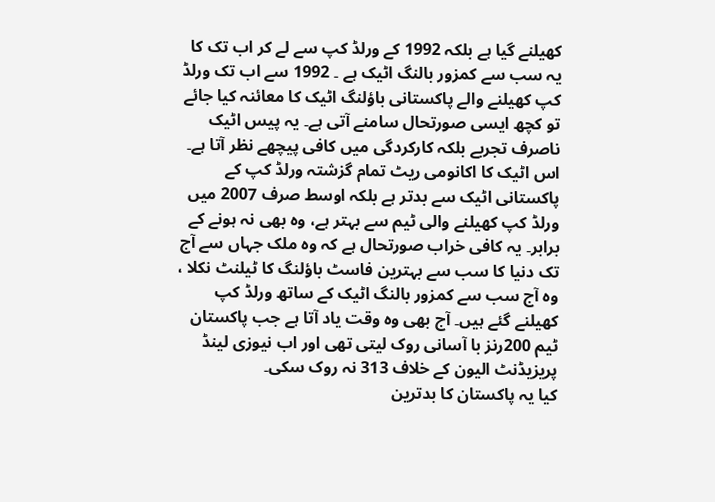کھیلنے گیا ہے بلکہ 1992 کے ورلڈ کپ سے لے کر اب تک کا یہ سب سے کمزور بالنگ اٹیک ہے ۔ 1992 سے اب تک ورلڈ کپ کھیلنے والے پاکستانی باؤلنگ اٹیک کا معائنہ کیا جائے تو کچھ ایسی صورتحال سامنے آتی ہے۔ یہ پیس اٹیک ناصرف تجربے بلکہ کارکردگی میں کافی پیچھے نظر آتا ہے۔ اس اٹیک کا اکانومی ریٹ تمام گزشتہ ورلڈ کپ کے پاکستانی اٹیک سے بدتر ہے بلکہ اوسط صرف 2007 میں ورلڈ کپ کھیلنے والی ٹیم سے بہتر ہے، وہ بھی نہ ہونے کے برابر۔ یہ کافی خراب صورتحال ہے کہ وہ ملک جہاں سے آج تک دنیا کا سب سے بہترین فاسٹ باؤلنگ کا ٹیلنٹ نکلا ، وہ آج سب سے کمزور بالنگ اٹیک کے ساتھ ورلڈ کپ کھیلنے گئے ہیں۔ آج بھی وہ وقت یاد آتا ہے جب پاکستان ٹیم 200رنز با آسانی روک لیتی تھی اور اب نیوزی لینڈ پریزیڈنٹ الیون کے خلاف 313 نہ روک سکی۔
کیا یہ پاکستان کا بدترین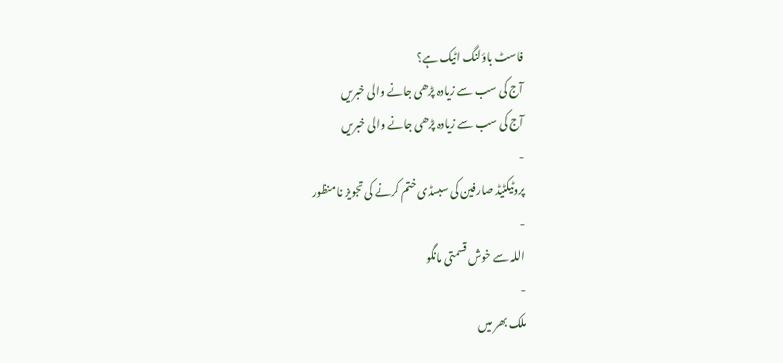فاسٹ باؤلنگ اٹیک ہے؟
آج کی سب سے زیادہ پڑھی جانے والی خبریں
آج کی سب سے زیادہ پڑھی جانے والی خبریں
-
پروٹیکٹیڈ صارفین کی سبسڈی ختم کرنے کی تجویز نا منظور
-
اللہ سے خوش قسمتی مانگو
-
ملک بھر میں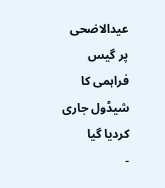عیدالاضحی پر گیس فراہمی کا شیڈول جاری کردیا گیا
-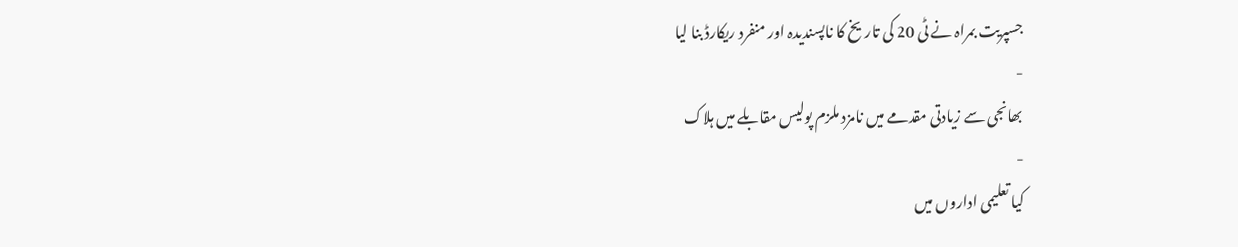جسپریت بمراہ نے ٹی 20 کی تاریخ کا ناپسندیدہ اور منفرد ریکارڈ بنا لیا
-
بھانجی سے زیادتی مقدمے میں نامزد ملزم پولیس مقابلے میں ہلاک
-
کیا تعلیمی اداروں میں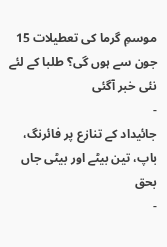موسمِ گرما کی تعطیلات 15 جون سے ہوں گی؟ طلبا کے لئے نئی خبر آگئی
-
جائیداد کے تنازع پر فائرنگ، باپ، تین بیٹے اور بیٹی جاں بحق
-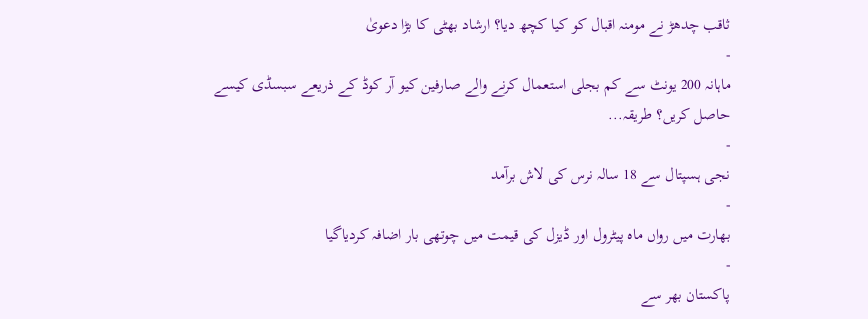ثاقب چدھڑ نے مومنہ اقبال کو کیا کچھ دیا؟ ارشاد بھٹی کا بڑا دعویٰ
-
ماہانہ 200 یونٹ سے کم بجلی استعمال کرنے والے صارفین کیو آر کوڈ کے ذریعے سبسڈی کیسے حاصل کریں؟ طریقہ...
-
نجی ہسپتال سے 18 سالہ نرس کی لاش برآمد
-
بھارت میں رواں ماہ پیٹرول اور ڈیزل کی قیمت میں چوتھی بار اضافہ کردیاگیا
-
پاکستان بھر سے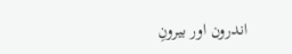اندرون اور بیرونِ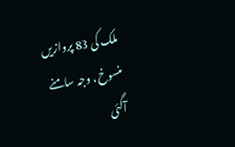ملک کی 83 پروازیں منسوخ، وجہ سامنے آگئی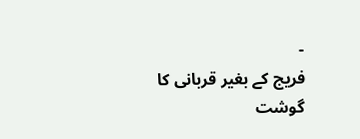-
فریج کے بغیر قربانی کا گوشت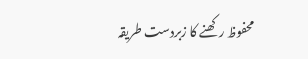محفوظ رکھنے کا زبردست طریقہ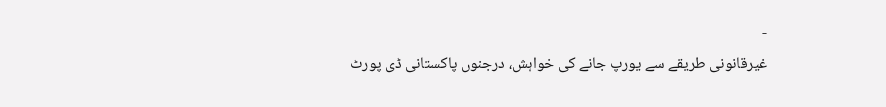-
غیرقانونی طریقے سے یورپ جانے کی خواہش، درجنوں پاکستانی ڈی پورٹ